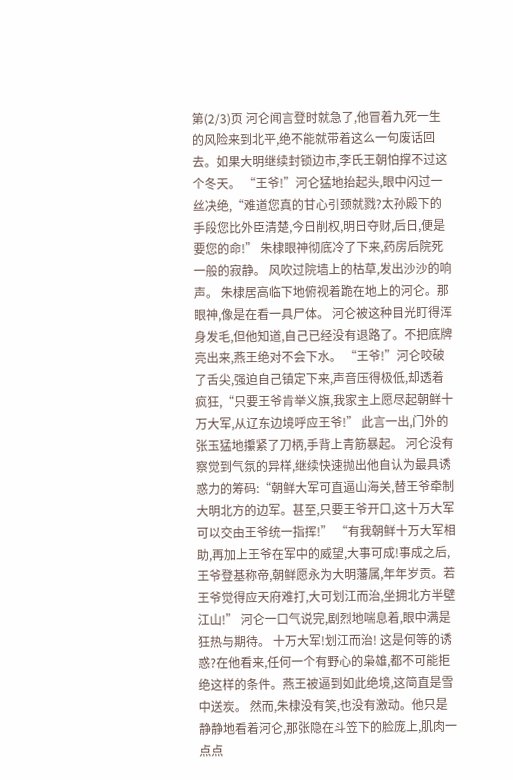第(2/3)页 河仑闻言登时就急了,他冒着九死一生的风险来到北平,绝不能就带着这么一句废话回去。如果大明继续封锁边市,李氏王朝怕撑不过这个冬天。 “王爷!”河仑猛地抬起头,眼中闪过一丝决绝,“难道您真的甘心引颈就戮?太孙殿下的手段您比外臣清楚,今日削权,明日夺财,后日,便是要您的命!” 朱棣眼神彻底冷了下来,药房后院死一般的寂静。 风吹过院墙上的枯草,发出沙沙的响声。 朱棣居高临下地俯视着跪在地上的河仑。那眼神,像是在看一具尸体。 河仑被这种目光盯得浑身发毛,但他知道,自己已经没有退路了。不把底牌亮出来,燕王绝对不会下水。 “王爷!”河仑咬破了舌尖,强迫自己镇定下来,声音压得极低,却透着疯狂,“只要王爷肯举义旗,我家主上愿尽起朝鲜十万大军,从辽东边境呼应王爷!” 此言一出,门外的张玉猛地攥紧了刀柄,手背上青筋暴起。 河仑没有察觉到气氛的异样,继续快速抛出他自认为最具诱惑力的筹码:“朝鲜大军可直逼山海关,替王爷牵制大明北方的边军。甚至,只要王爷开口,这十万大军可以交由王爷统一指挥!” “有我朝鲜十万大军相助,再加上王爷在军中的威望,大事可成!事成之后,王爷登基称帝,朝鲜愿永为大明藩属,年年岁贡。若王爷觉得应天府难打,大可划江而治,坐拥北方半壁江山!” 河仑一口气说完,剧烈地喘息着,眼中满是狂热与期待。 十万大军!划江而治! 这是何等的诱惑?在他看来,任何一个有野心的枭雄,都不可能拒绝这样的条件。燕王被逼到如此绝境,这简直是雪中送炭。 然而,朱棣没有笑,也没有激动。他只是静静地看着河仑,那张隐在斗笠下的脸庞上,肌肉一点点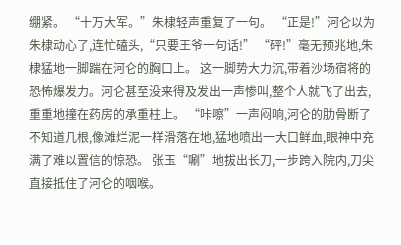绷紧。 “十万大军。”朱棣轻声重复了一句。 “正是!”河仑以为朱棣动心了,连忙磕头,“只要王爷一句话!” “砰!”毫无预兆地,朱棣猛地一脚踹在河仑的胸口上。 这一脚势大力沉,带着沙场宿将的恐怖爆发力。河仑甚至没来得及发出一声惨叫,整个人就飞了出去,重重地撞在药房的承重柱上。 “咔嚓”一声闷响,河仑的肋骨断了不知道几根,像滩烂泥一样滑落在地,猛地喷出一大口鲜血,眼神中充满了难以置信的惊恐。 张玉“唰”地拔出长刀,一步跨入院内,刀尖直接抵住了河仑的咽喉。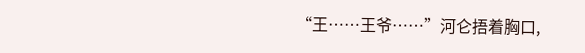“王……王爷……”河仑捂着胸口,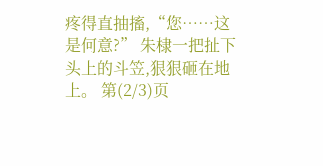疼得直抽搐,“您……这是何意?” 朱棣一把扯下头上的斗笠,狠狠砸在地上。 第(2/3)页